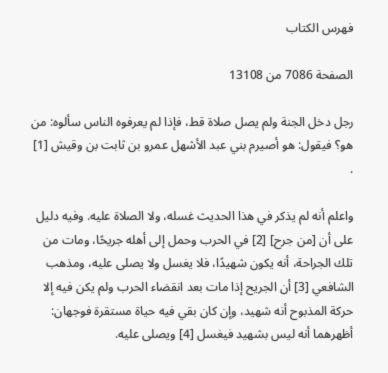فهرس الكتاب

الصفحة 7086 من 13108

رجل دخل الجنة ولم يصل صلاة قط، فإذا لم يعرفوه الناس سألوه: من هو؟ فيقول: هو أصيرم بني عبد الأشهل عمرو بن ثابت بن وقيش [1] .

واعلم أنه لم يذكر في هذا الحديث غسله، ولا الصلاة عليه. وفيه دليل على أن [من جرح] [2] في الحرب وحمل إلى أهله جريحًا، ومات من تلك الجراحة، أنه يكون شهيدًا، فلا يغسل ولا يصلى عليه، ومذهب الشافعي [3] أن الجريح إذا مات بعد انقضاء الحرب ولم يكن فيه إلا حركة المذبوح أنه شهيد، وإن كان بقي فيه حياة مستقرة فوجهان: أظهرهما أنه ليس بشهيد فيغسل [4] ويصلى عليه.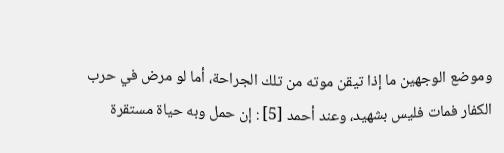وموضع الوجهين ما إذا تيقن موته من تلك الجراحة، أما لو مرض في حرب الكفار فمات فليس بشهيد، وعند أحمد [5] : إن حمل وبه حياة مستقرة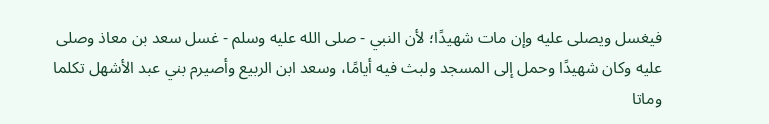فيغسل ويصلى عليه وإن مات شهيدًا؛ لأن النبي - صلى الله عليه وسلم - غسل سعد بن معاذ وصلى عليه وكان شهيدًا وحمل إلى المسجد ولبث فيه أيامًا، وسعد ابن الربيع وأصيرم بني عبد الأشهل تكلما وماتا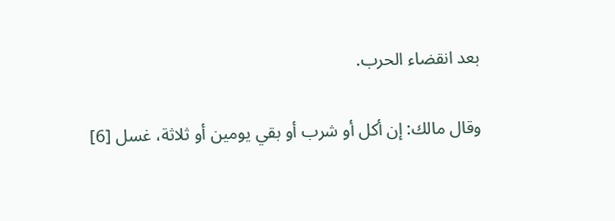بعد انقضاء الحرب.

وقال مالك: إن أكل أو شرب أو بقي يومين أو ثلاثة، غسل [6]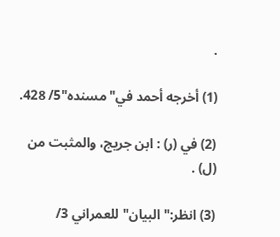.

(1) أخرجه أحمد في"مسنده"5/ 428.

(2) في (ر) : ابن جريج، والمثبت من (ل) .

(3) انظر:"البيان"للعمراني 3/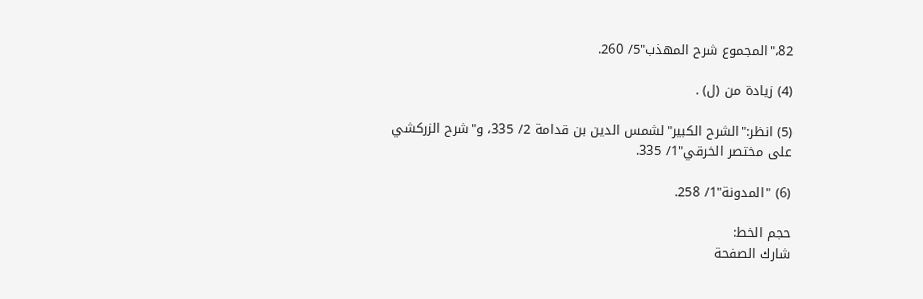82،"المجموع شرح المهذب"5/ 260.

(4) زيادة من (ل) .

(5) انظر:"الشرح الكبير"لشمس الدين بن قدامة 2/ 335، و"شرح الزركشي على مختصر الخرقي"1/ 335.

(6) "المدونة"1/ 258.

حجم الخط:
شارك الصفحة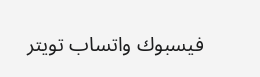فيسبوك واتساب تويتر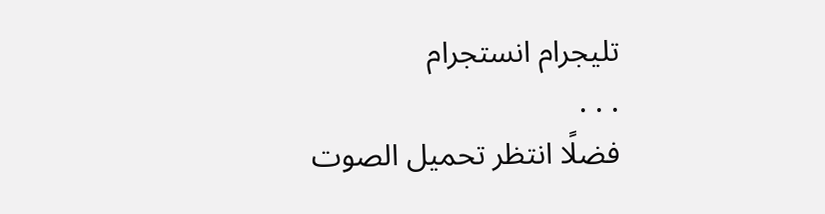تليجرام انستجرام
. . .
فضلًا انتظر تحميل الصوت